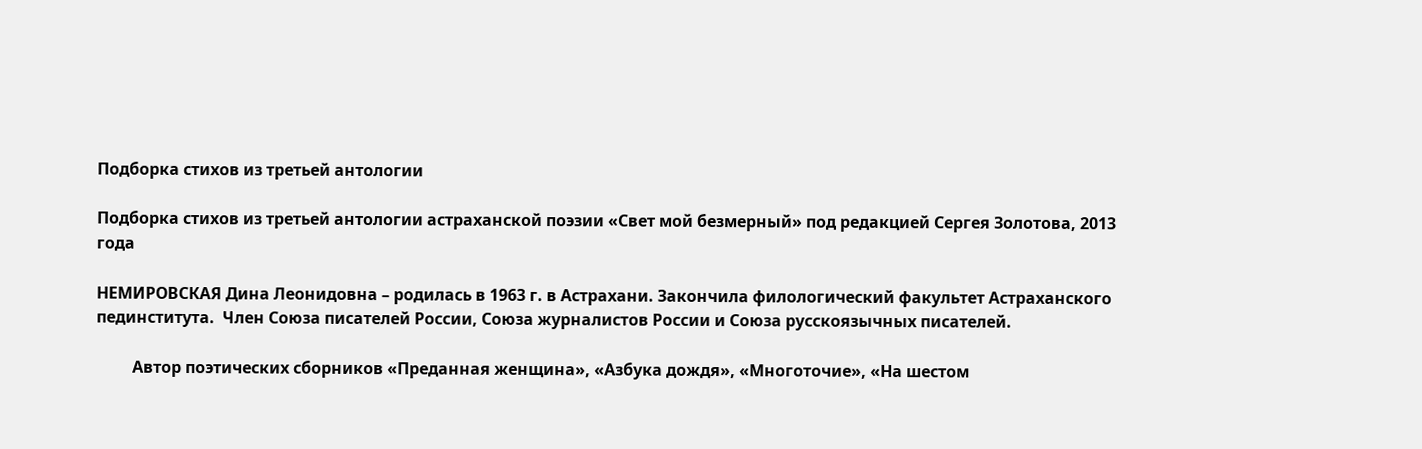Подборка стихов из третьей антологии

Подборка стихов из третьей антологии астраханской поэзии «Свет мой безмерный» под редакцией Сергея Золотова, 2013 года

НЕМИРОВСКАЯ Дина Леонидовна – родилась в 1963 г. в Астрахани. Закончила филологический факультет Астраханского пединститута.  Член Союза писателей России, Союза журналистов России и Союза русскоязычных писателей.

         Автор поэтических сборников «Преданная женщина», «Азбука дождя», «Многоточие», «На шестом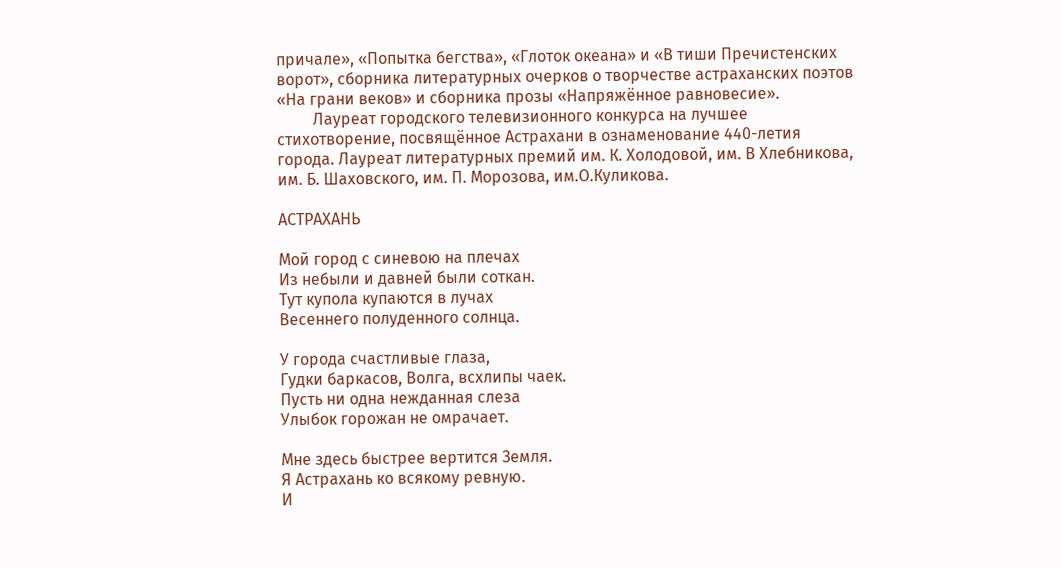причале», «Попытка бегства», «Глоток океана» и «В тиши Пречистенских ворот», сборника литературных очерков о творчестве астраханских поэтов «На грани веков» и сборника прозы «Напряжённое равновесие».
         Лауреат городского телевизионного конкурса на лучшее стихотворение, посвящённое Астрахани в ознаменование 440-летия города. Лауреат литературных премий им. К. Холодовой, им. В Хлебникова, им. Б. Шаховского, им. П. Морозова, им.О.Куликова.

АСТРАХАНЬ

Мой город с синевою на плечах
Из небыли и давней были соткан.
Тут купола купаются в лучах
Весеннего полуденного солнца.

У города счастливые глаза,
Гудки баркасов, Волга, всхлипы чаек.
Пусть ни одна нежданная слеза
Улыбок горожан не омрачает.

Мне здесь быстрее вертится Земля.
Я Астрахань ко всякому ревную.
И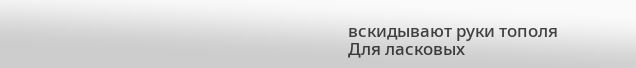вскидывают руки тополя
Для ласковых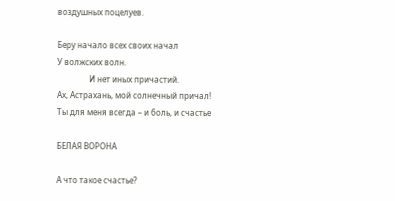воздушных поцелуев.

Беру начало всех своих начал
У волжских волн.
                И нет иных причастий.
Ах, Астрахань, мой солнечный причал!
Ты для меня всегда – и боль, и счастье

БЕЛАЯ ВОРОНА

А что такое счастье?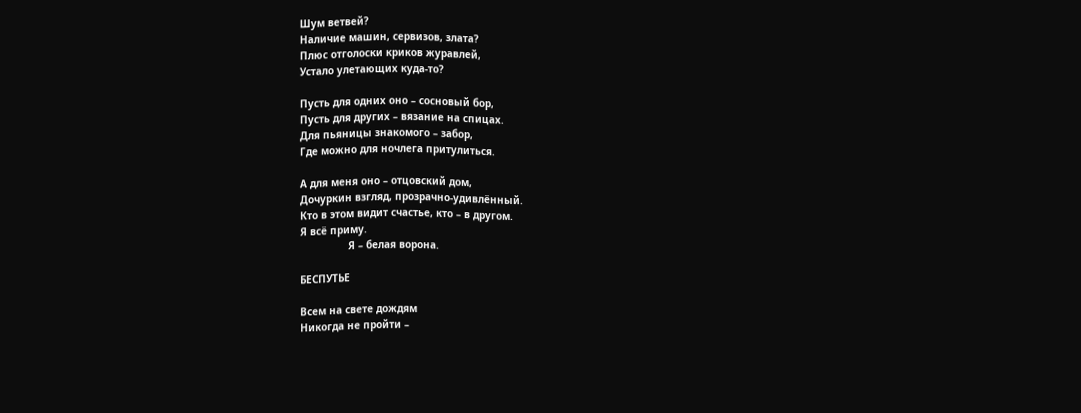Шум ветвей?
Наличие машин, сервизов, злата?
Плюс отголоски криков журавлей,
Устало улетающих куда-то?

Пусть для одних оно – сосновый бор,
Пусть для других – вязание на спицах.
Для пьяницы знакомого – забор,
Где можно для ночлега притулиться.

А для меня оно – отцовский дом,
Дочуркин взгляд, прозрачно-удивлённый.
Кто в этом видит счастье, кто – в другом.
Я всё приму.
                Я – белая ворона.

БЕСПУТЬЕ

Всем на свете дождям
Никогда не пройти –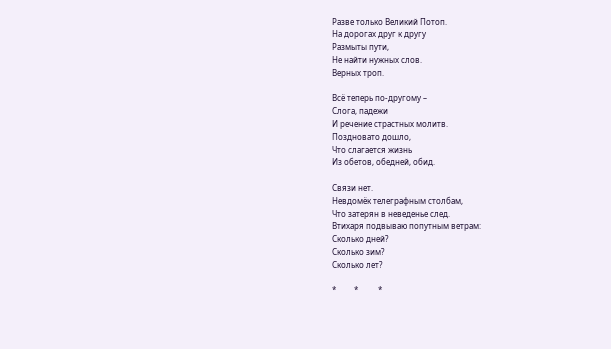Разве только Великий Потоп.
На дорогах друг к другу
Размыты пути,
Не найти нужных слов.
Верных троп.

Всё теперь по-другому –
Слога, падежи
И речение страстных молитв.
Поздновато дошло,
Что слагается жизнь
Из обетов, обедней, обид.

Связи нет.
Невдомёк телеграфным столбам,
Что затерян в неведенье след.
Втихаря подвываю попутным ветрам:
Сколько дней?
Сколько зим?
Сколько лет?

*         *          *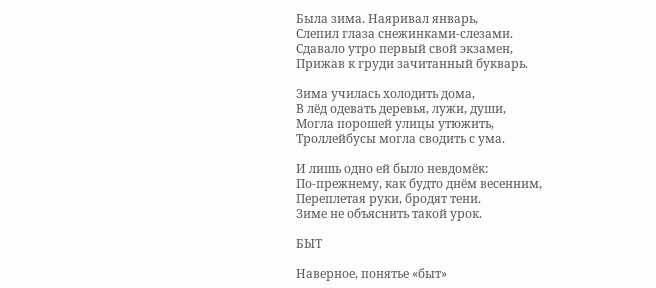Была зима. Наяривал январь,
Слепил глаза снежинками-слезами.
Сдавало утро первый свой экзамен,
Прижав к груди зачитанный букварь.

Зима училась холодить дома,
В лёд одевать деревья, лужи, души,
Могла порошей улицы утюжить,
Троллейбусы могла сводить с ума.

И лишь одно ей было невдомёк:
По-прежнему, как будто днём весенним,
Переплетая руки, бродят тени.
Зиме не объяснить такой урок.

БЫТ

Наверное, понятье «быт»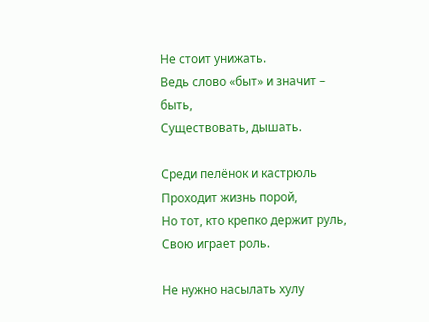Не стоит унижать.
Ведь слово «быт» и значит – быть,
Существовать, дышать.

Среди пелёнок и кастрюль
Проходит жизнь порой,
Но тот, кто крепко держит руль,
Свою играет роль.

Не нужно насылать хулу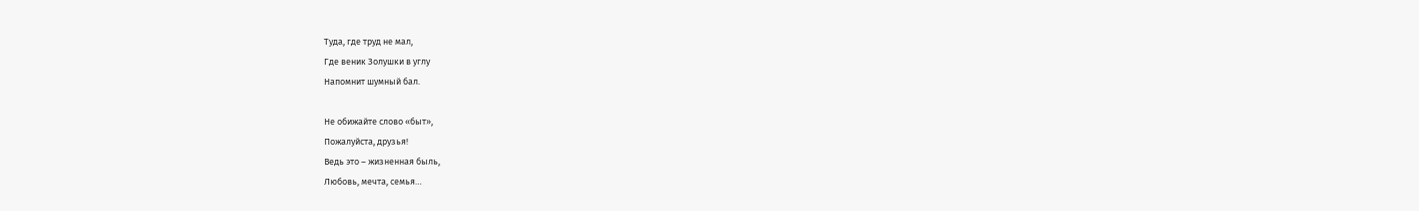Туда, где труд не мал,
Где веник Золушки в углу
Напомнит шумный бал.

Не обижайте слово «быт»,
Пожалуйста, друзья!
Ведь это – жизненная быль,
Любовь, мечта, семья…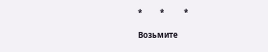*         *          *

Возьмите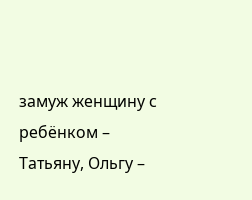замуж женщину с ребёнком –
Татьяну, Ольгу –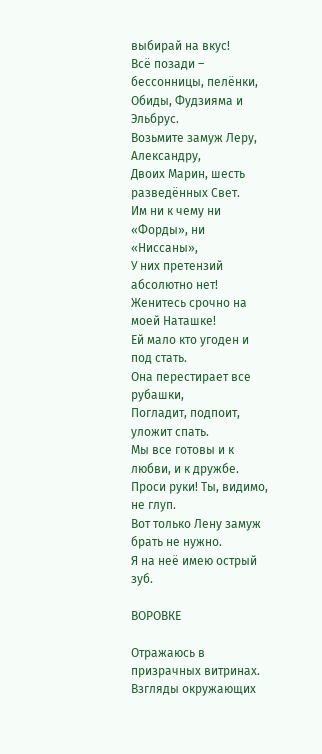выбирай на вкус!
Всё позади – бессонницы, пелёнки,
Обиды, Фудзияма и Эльбрус.
Возьмите замуж Леру, Александру,
Двоих Марин, шесть разведённых Свет.
Им ни к чему ни «Форды», ни «Ниссаны»,
У них претензий абсолютно нет!
Женитесь срочно на моей Наташке!
Ей мало кто угоден и под стать.
Она перестирает все рубашки,
Погладит, подпоит, уложит спать.
Мы все готовы и к любви, и к дружбе.
Проси руки! Ты, видимо, не глуп.
Вот только Лену замуж брать не нужно.
Я на неё имею острый зуб.

ВОРОВКЕ

Отражаюсь в призрачных витринах.
Взгляды окружающих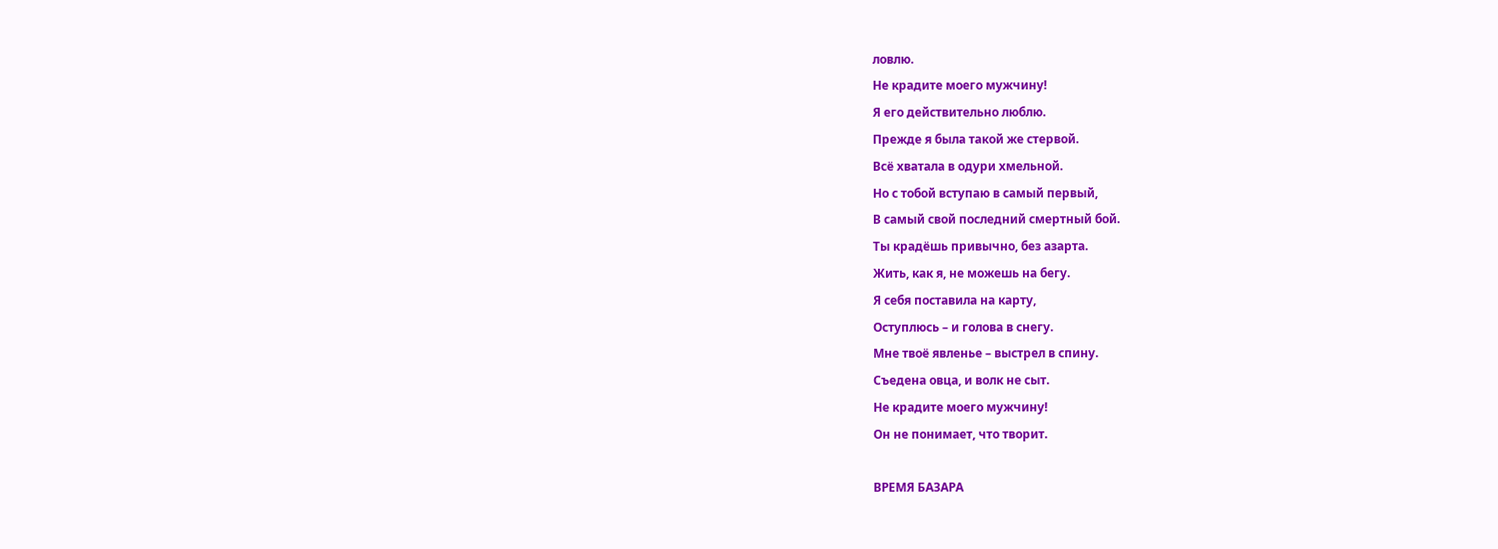ловлю.
Не крадите моего мужчину!
Я его действительно люблю.
Прежде я была такой же стервой.
Всё хватала в одури хмельной.
Но с тобой вступаю в самый первый,
В самый свой последний смертный бой.
Ты крадёшь привычно, без азарта.
Жить, как я, не можешь на бегу.
Я себя поставила на карту,
Оступлюсь – и голова в снегу.
Мне твоё явленье – выстрел в спину.
Съедена овца, и волк не сыт.
Не крадите моего мужчину!
Он не понимает, что творит.

ВРЕМЯ БАЗАРА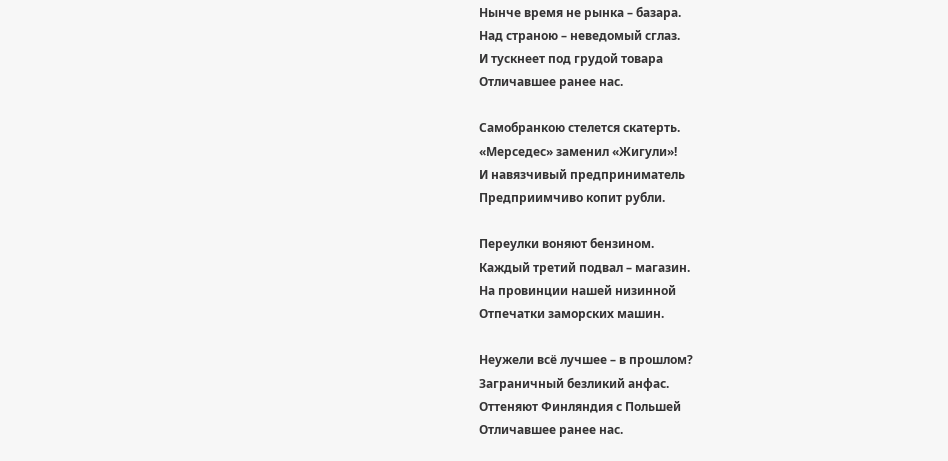Нынче время не рынка – базара.
Над страною – неведомый сглаз.
И тускнеет под грудой товара
Отличавшее ранее нас.

Самобранкою стелется скатерть.
«Мерседес» заменил «Жигули»!
И навязчивый предприниматель
Предприимчиво копит рубли.

Переулки воняют бензином.
Каждый третий подвал – магазин.
На провинции нашей низинной
Отпечатки заморских машин.

Неужели всё лучшее – в прошлом?
Заграничный безликий анфас.
Оттеняют Финляндия с Польшей
Отличавшее ранее нас.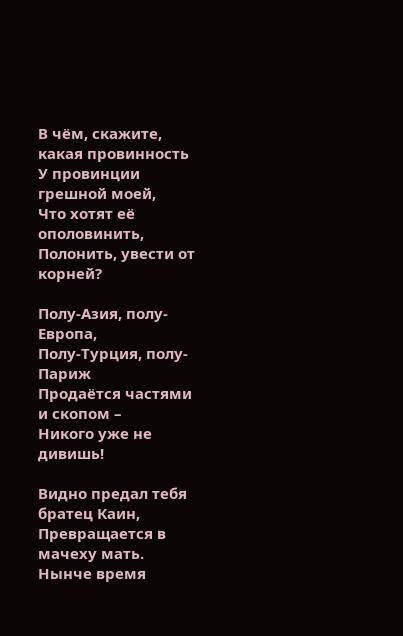В чём, скажите, какая провинность
У провинции грешной моей,
Что хотят её ополовинить,
Полонить, увести от корней?

Полу-Азия, полу-Европа,
Полу-Турция, полу-Париж
Продаётся частями и скопом –
Никого уже не дивишь!

Видно предал тебя братец Каин,
Превращается в мачеху мать.
Нынче время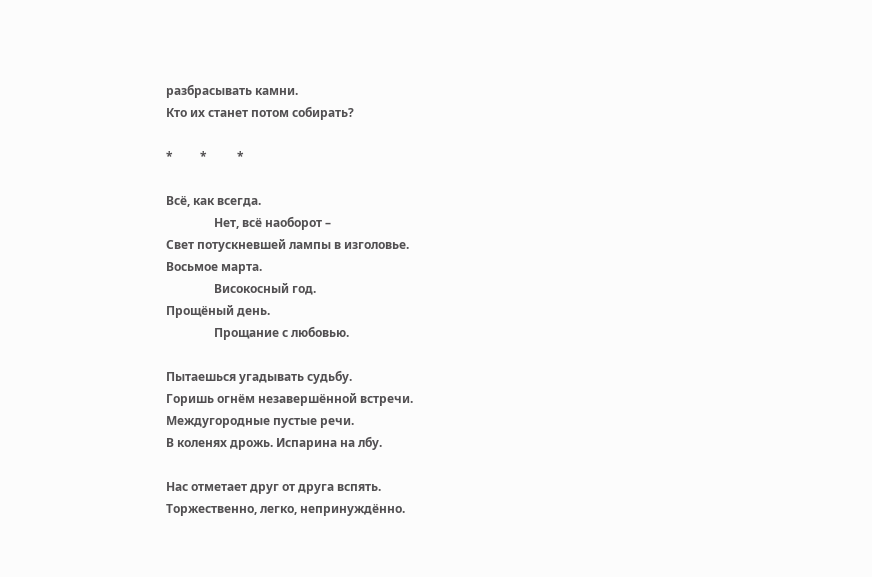разбрасывать камни.
Кто их станет потом собирать?

*         *          *

Всё, как всегда.
                Нет, всё наоборот –
Свет потускневшей лампы в изголовье.
Восьмое марта.
                Високосный год.
Прощёный день.
                Прощание с любовью.

Пытаешься угадывать судьбу.
Горишь огнём незавершённой встречи.
Междугородные пустые речи.
В коленях дрожь. Испарина на лбу.

Нас отметает друг от друга вспять.
Торжественно, легко, непринуждённо.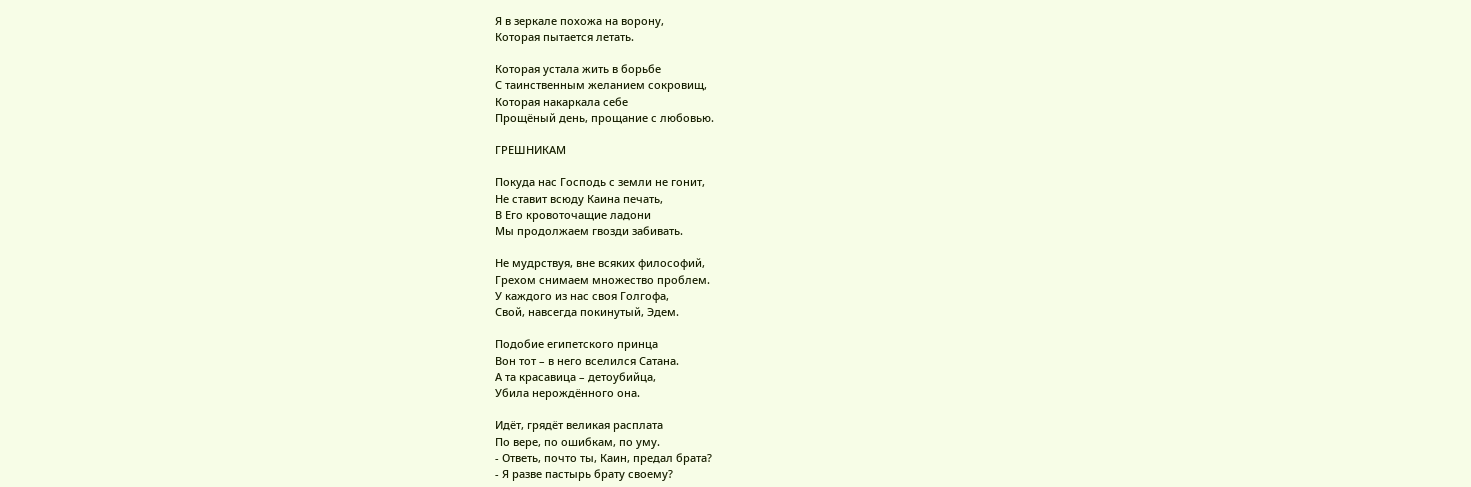Я в зеркале похожа на ворону,
Которая пытается летать.

Которая устала жить в борьбе
С таинственным желанием сокровищ,
Которая накаркала себе
Прощёный день, прощание с любовью.

ГРЕШНИКАМ

Покуда нас Господь с земли не гонит,
Не ставит всюду Каина печать,
В Его кровоточащие ладони
Мы продолжаем гвозди забивать.

Не мудрствуя, вне всяких философий,
Грехом снимаем множество проблем.
У каждого из нас своя Голгофа,
Свой, навсегда покинутый, Эдем.

Подобие египетского принца
Вон тот – в него вселился Сатана.
А та красавица – детоубийца,
Убила нерождённого она.

Идёт, грядёт великая расплата
По вере, по ошибкам, по уму.
- Ответь, почто ты, Каин, предал брата?
- Я разве пастырь брату своему?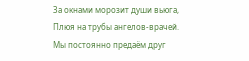За окнами морозит души вьюга,
Плюя на трубы ангелов-врачей.
Мы постоянно предаём друг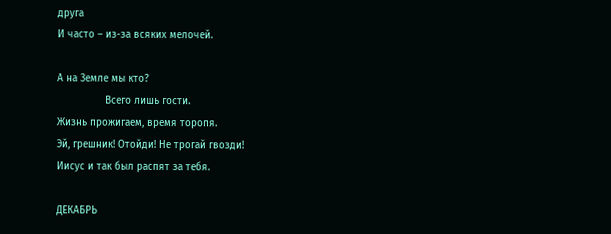друга
И часто – из-за всяких мелочей.

А на Земле мы кто?
                Всего лишь гости.
Жизнь прожигаем, время торопя.
Эй, грешник! Отойди! Не трогай гвозди!
Иисус и так был распят за тебя.

ДЕКАБРЬ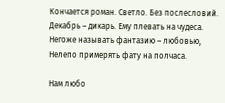Кончается роман. Светло. Без послесловий.
Декабрь – дикарь. Ему плевать на чудеса.
Негоже называть фантазию – любовью,
Нелепо примерять фату на полчаса.

Нам любо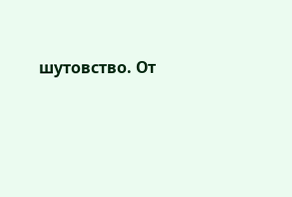шутовство. От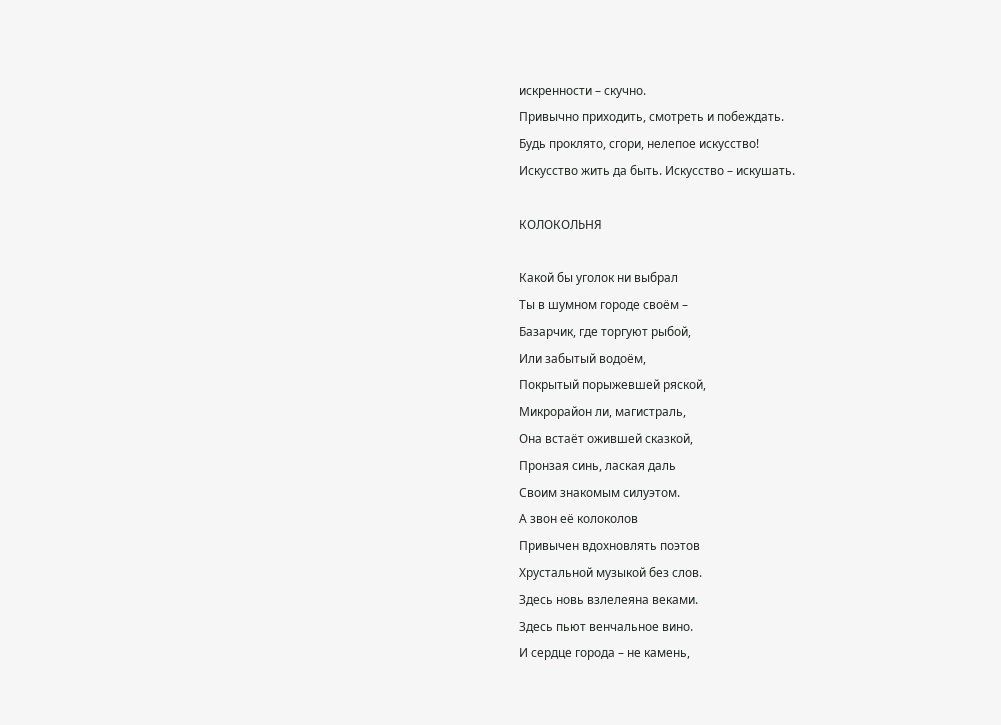искренности – скучно.
Привычно приходить, смотреть и побеждать.
Будь проклято, сгори, нелепое искусство!
Искусство жить да быть. Искусство – искушать.

КОЛОКОЛЬНЯ

Какой бы уголок ни выбрал
Ты в шумном городе своём –
Базарчик, где торгуют рыбой,
Или забытый водоём,
Покрытый порыжевшей ряской,
Микрорайон ли, магистраль,
Она встаёт ожившей сказкой,
Пронзая синь, лаская даль
Своим знакомым силуэтом.
А звон её колоколов
Привычен вдохновлять поэтов
Хрустальной музыкой без слов.
Здесь новь взлелеяна веками.
Здесь пьют венчальное вино.
И сердце города – не камень,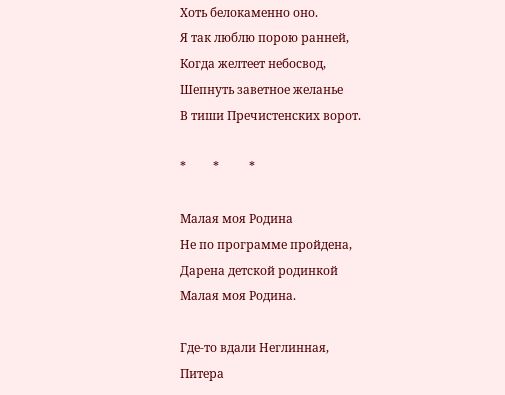Хоть белокаменно оно.
Я так люблю порою ранней,
Когда желтеет небосвод,
Шепнуть заветное желанье
В тиши Пречистенских ворот.

*         *          *

Малая моя Родина
Не по программе пройдена,
Дарена детской родинкой
Малая моя Родина.

Где-то вдали Неглинная,
Питера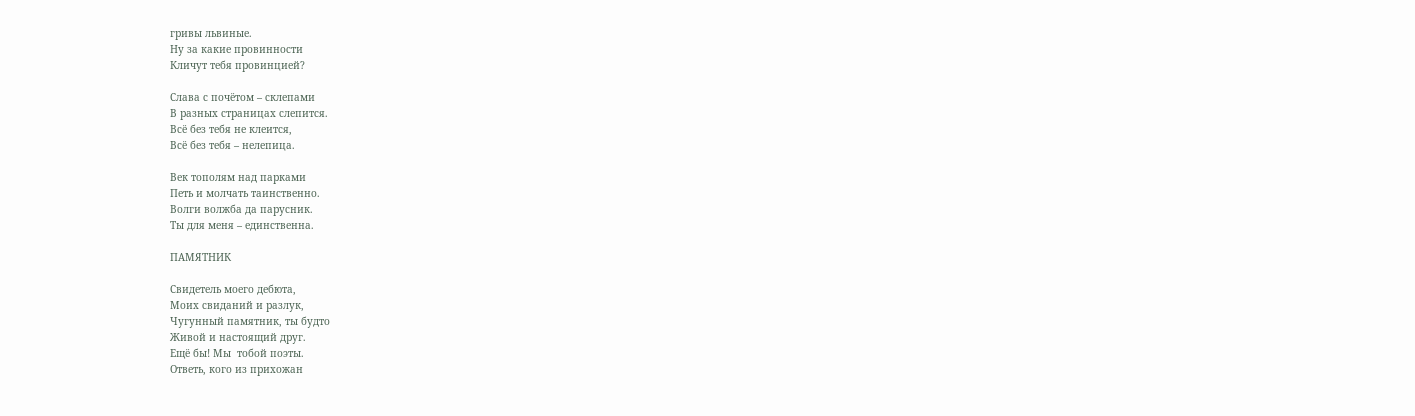гривы львиные.
Ну за какие провинности
Кличут тебя провинцией?

Слава с почётом – склепами
В разных страницах слепится.
Всё без тебя не клеится,
Всё без тебя – нелепица.

Век тополям над парками
Петь и молчать таинственно.
Волги волжба да парусник.
Ты для меня – единственна.

ПАМЯТНИК

Свидетель моего дебюта,
Моих свиданий и разлук,
Чугунный памятник, ты будто
Живой и настоящий друг.
Ещё бы! Мы  тобой поэты.
Ответь, кого из прихожан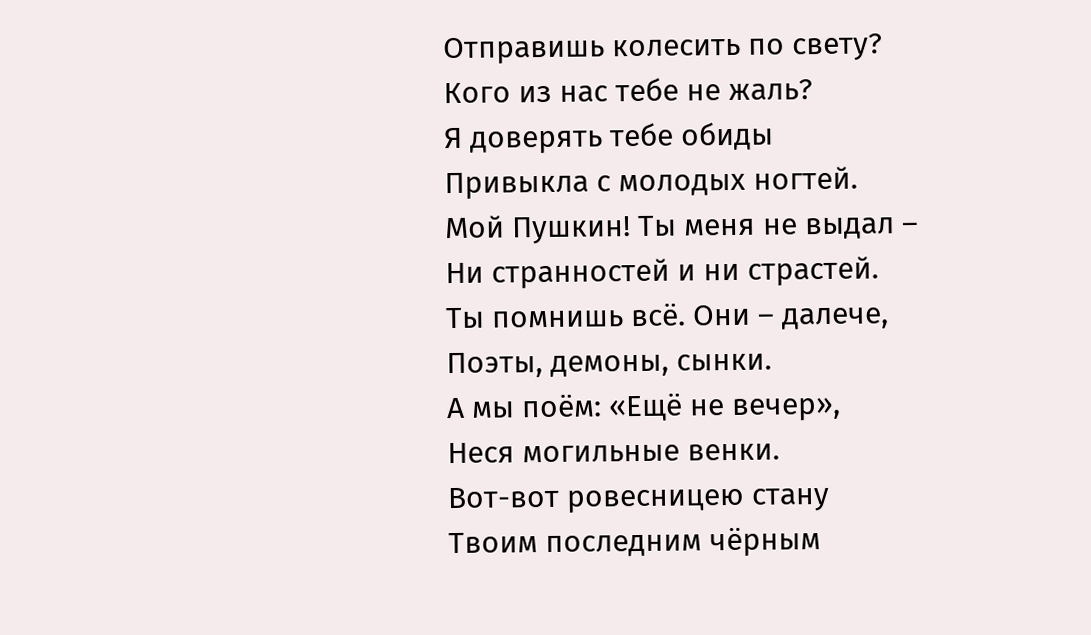Отправишь колесить по свету?
Кого из нас тебе не жаль?
Я доверять тебе обиды
Привыкла с молодых ногтей.
Мой Пушкин! Ты меня не выдал –
Ни странностей и ни страстей.
Ты помнишь всё. Они – далече,
Поэты, демоны, сынки.
А мы поём: «Ещё не вечер»,
Неся могильные венки.
Вот-вот ровесницею стану
Твоим последним чёрным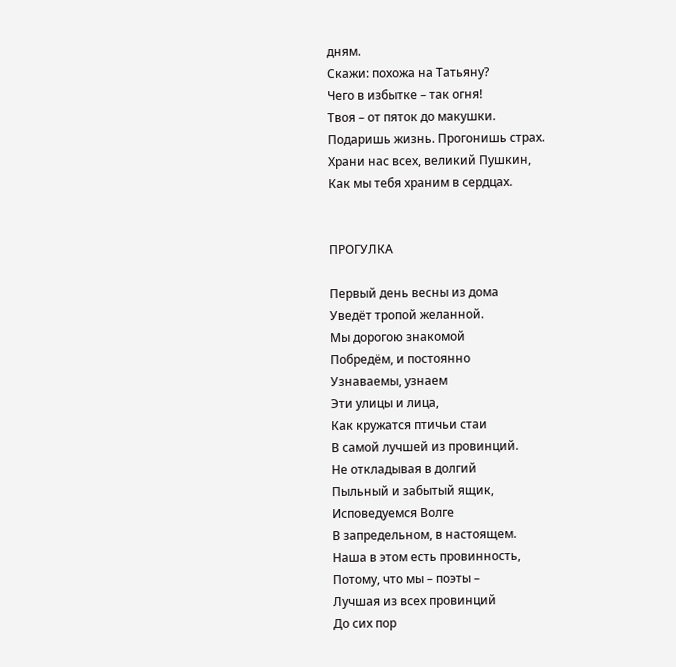дням.
Скажи: похожа на Татьяну?
Чего в избытке – так огня!
Твоя – от пяток до макушки.
Подаришь жизнь. Прогонишь страх.
Храни нас всех, великий Пушкин,
Как мы тебя храним в сердцах.


ПРОГУЛКА

Первый день весны из дома
Уведёт тропой желанной.
Мы дорогою знакомой
Побредём, и постоянно
Узнаваемы, узнаем
Эти улицы и лица,
Как кружатся птичьи стаи
В самой лучшей из провинций.
Не откладывая в долгий
Пыльный и забытый ящик,
Исповедуемся Волге
В запредельном, в настоящем.
Наша в этом есть провинность,
Потому, что мы – поэты –
Лучшая из всех провинций
До сих пор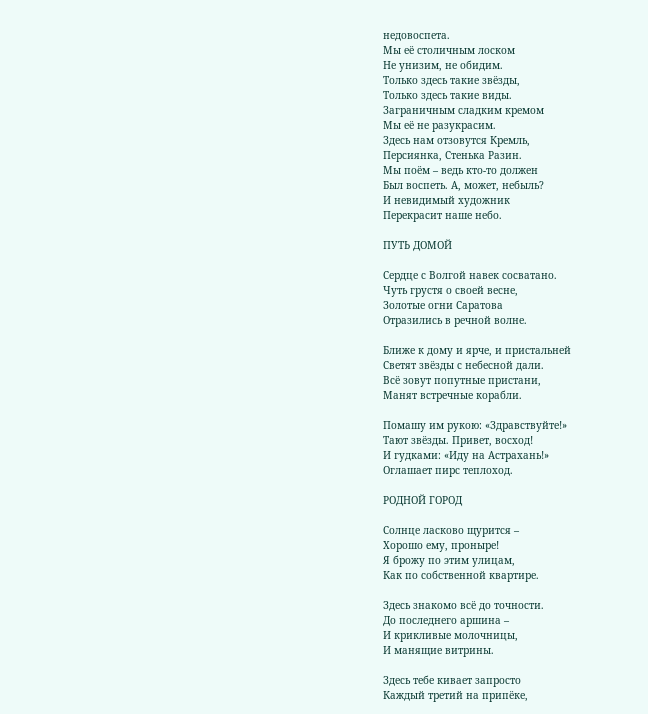недовоспета.
Мы её столичным лоском
Не унизим, не обидим.
Только здесь такие звёзды,
Только здесь такие виды.
Заграничным сладким кремом
Мы её не разукрасим.
Здесь нам отзовутся Кремль,
Персиянка, Стенька Разин.
Мы поём – ведь кто-то должен
Был воспеть. А, может, небыль?
И невидимый художник
Перекрасит наше небо.

ПУТЬ ДОМОЙ

Сердце с Волгой навек сосватано.
Чуть грустя о своей весне,
Золотые огни Саратова
Отразились в речной волне.

Ближе к дому и ярче, и пристальней
Светят звёзды с небесной дали.
Всё зовут попутные пристани,
Манят встречные корабли.

Помашу им рукою: «Здравствуйте!»
Тают звёзды. Привет, восход!
И гудками: «Иду на Астрахань!»
Оглашает пирс теплоход.

РОДНОЙ ГОРОД

Солнце ласково щурится –
Хорошо ему, проныре!
Я брожу по этим улицам,
Как по собственной квартире.

Здесь знакомо всё до точности.
До последнего аршина –
И крикливые молочницы,
И манящие витрины.

Здесь тебе кивает запросто
Каждый третий на припёке,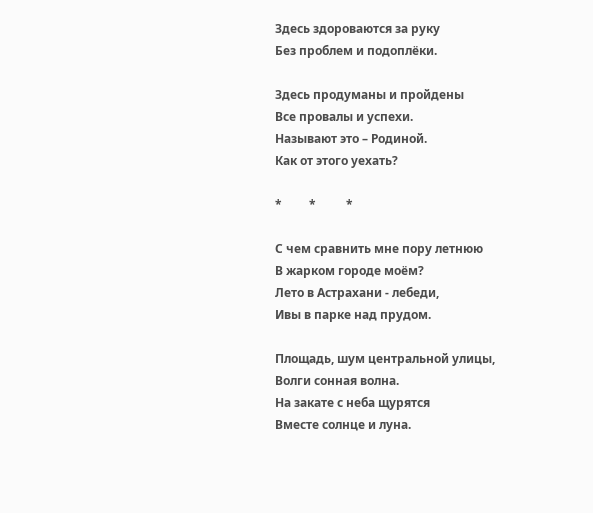Здесь здороваются за руку
Без проблем и подоплёки.

Здесь продуманы и пройдены
Все провалы и успехи.
Называют это – Родиной.
Как от этого уехать?

*         *          *

С чем сравнить мне пору летнюю
В жарком городе моём?
Лето в Астрахани - лебеди,
Ивы в парке над прудом.

Площадь, шум центральной улицы,
Волги сонная волна.
На закате с неба щурятся
Вместе солнце и луна.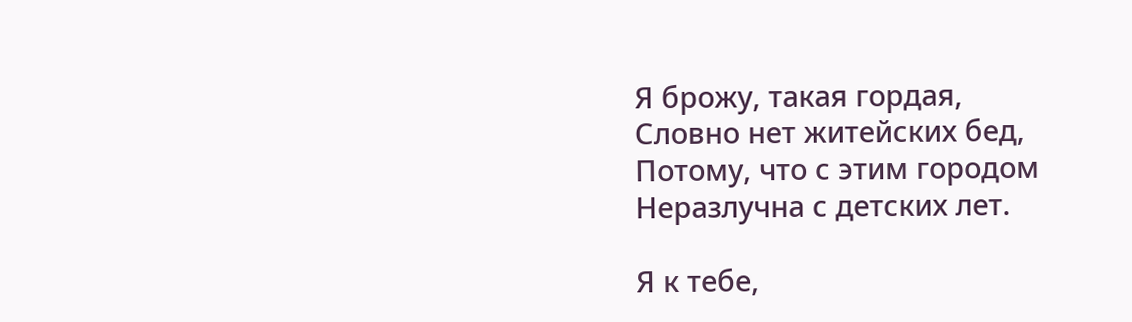Я брожу, такая гордая,
Словно нет житейских бед,
Потому, что с этим городом
Неразлучна с детских лет.

Я к тебе,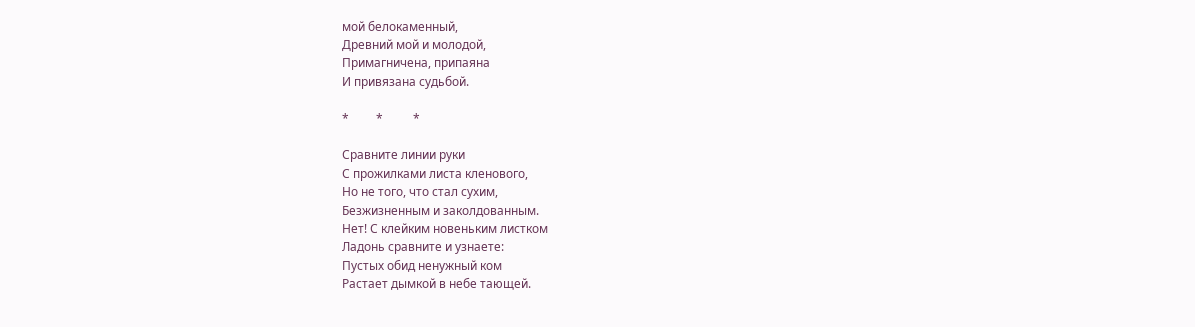мой белокаменный,
Древний мой и молодой,
Примагничена, припаяна
И привязана судьбой.

*         *          *

Сравните линии руки
С прожилками листа кленового,
Но не того, что стал сухим,
Безжизненным и заколдованным.
Нет! С клейким новеньким листком
Ладонь сравните и узнаете:
Пустых обид ненужный ком
Растает дымкой в небе тающей.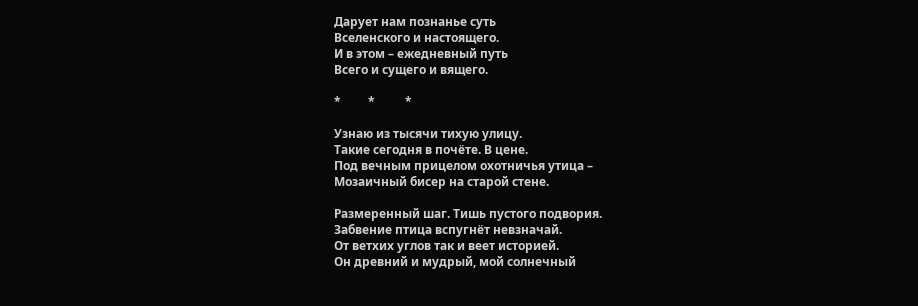Дарует нам познанье суть
Вселенского и настоящего.
И в этом – ежедневный путь
Всего и сущего и вящего.

*         *          *

Узнаю из тысячи тихую улицу.
Такие сегодня в почёте. В цене.
Под вечным прицелом охотничья утица –
Мозаичный бисер на старой стене.

Размеренный шаг. Тишь пустого подвория.
Забвение птица вспугнёт невзначай.
От ветхих углов так и веет историей.
Он древний и мудрый, мой солнечный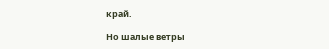край.

Но шалые ветры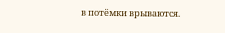в потёмки врываются.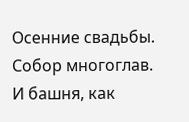Осенние свадьбы. Собор многоглав.
И башня, как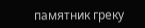памятник греку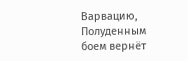Варвацию,
Полуденным боем вернёт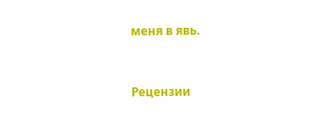меня в явь.


Рецензии